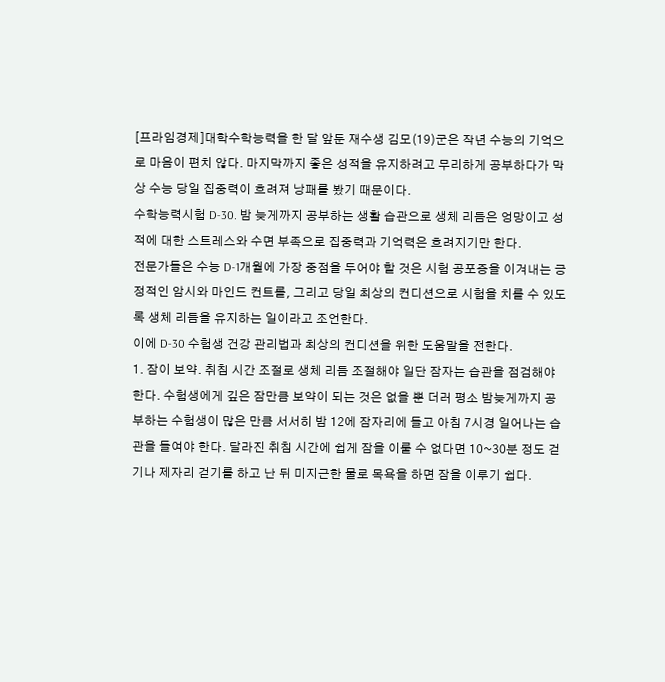[프라임경제]대학수학능력을 한 달 앞둔 재수생 김모(19)군은 작년 수능의 기억으로 마음이 편치 않다. 마지막까지 좋은 성적을 유지하려고 무리하게 공부하다가 막상 수능 당일 집중력이 흐려져 낭패를 봤기 때문이다.
수학능력시험 D-30. 밤 늦게까지 공부하는 생활 습관으로 생체 리듬은 엉망이고 성적에 대한 스트레스와 수면 부족으로 집중력과 기억력은 흐려지기만 한다.
전문가들은 수능 D-1개월에 가장 중점을 두어야 할 것은 시험 공포증을 이겨내는 긍정적인 암시와 마인드 컨트롤, 그리고 당일 최상의 컨디션으로 시험을 치를 수 있도록 생체 리듬을 유지하는 일이라고 조언한다.
이에 D-30 수험생 건강 관리법과 최상의 컨디션을 위한 도움말을 전한다.
1. 잠이 보약. 취침 시간 조절로 생체 리듬 조절해야 일단 잠자는 습관을 점검해야 한다. 수험생에게 깊은 잠만큼 보약이 되는 것은 없을 뿐 더러 평소 밤늦게까지 공부하는 수험생이 많은 만큼 서서히 밤 12에 잠자리에 들고 아침 7시경 일어나는 습관을 들여야 한다. 달라진 취침 시간에 쉽게 잠을 이룰 수 없다면 10~30분 정도 걷기나 제자리 걷기를 하고 난 뒤 미지근한 물로 목욕을 하면 잠을 이루기 쉽다.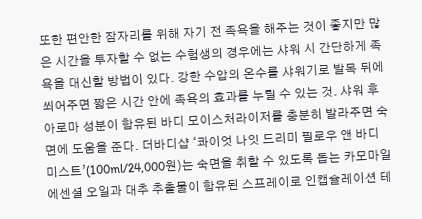또한 편안한 잠자리를 위해 자기 전 족욕을 해주는 것이 좋지만 많은 시간을 투자할 수 없는 수험생의 경우에는 샤워 시 간단하게 족욕을 대신할 방법이 있다. 강한 수압의 온수를 샤워기로 발목 뒤에 쐬어주면 짧은 시간 안에 족욕의 효과를 누릴 수 있는 것. 샤워 후 아로마 성분이 함유된 바디 모이스처라이저를 충분히 발라주면 숙면에 도움을 준다. 더바디샵 ‘콰이엇 나잇 드리미 필로우 앤 바디 미스트’(100ml/24,000원)는 숙면을 취할 수 있도록 돕는 카모마일 에센셜 오일과 대추 추출물이 함유된 스프레이로 인캡슐레이션 테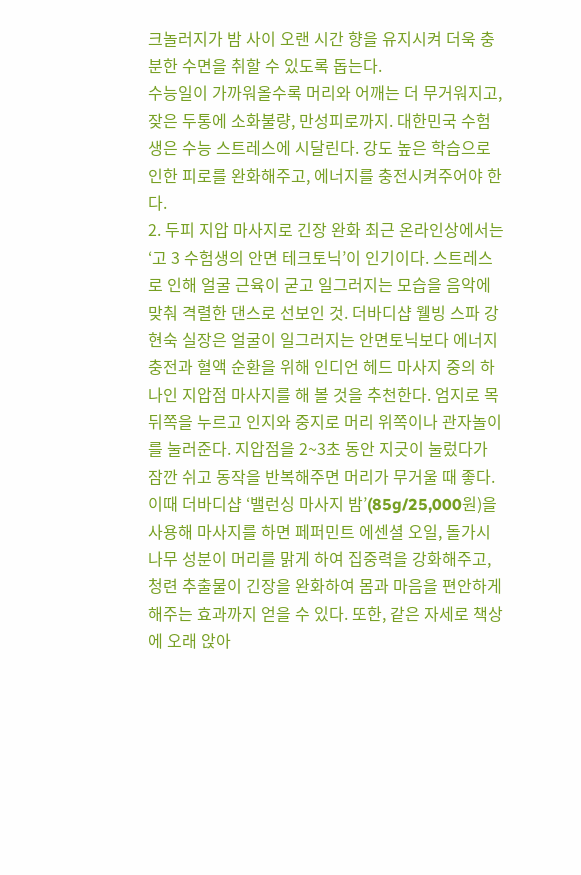크놀러지가 밤 사이 오랜 시간 향을 유지시켜 더욱 충분한 수면을 취할 수 있도록 돕는다.
수능일이 가까워올수록 머리와 어깨는 더 무거워지고, 잦은 두통에 소화불량, 만성피로까지. 대한민국 수험생은 수능 스트레스에 시달린다. 강도 높은 학습으로 인한 피로를 완화해주고, 에너지를 충전시켜주어야 한다.
2. 두피 지압 마사지로 긴장 완화 최근 온라인상에서는 ‘고 3 수험생의 안면 테크토닉’이 인기이다. 스트레스로 인해 얼굴 근육이 굳고 일그러지는 모습을 음악에 맞춰 격렬한 댄스로 선보인 것. 더바디샵 웰빙 스파 강현숙 실장은 얼굴이 일그러지는 안면토닉보다 에너지 충전과 혈액 순환을 위해 인디언 헤드 마사지 중의 하나인 지압점 마사지를 해 볼 것을 추천한다. 엄지로 목 뒤쪽을 누르고 인지와 중지로 머리 위쪽이나 관자놀이를 눌러준다. 지압점을 2~3초 동안 지긋이 눌렀다가 잠깐 쉬고 동작을 반복해주면 머리가 무거울 때 좋다. 이때 더바디샵 ‘밸런싱 마사지 밤’(85g/25,000원)을 사용해 마사지를 하면 페퍼민트 에센셜 오일, 돌가시나무 성분이 머리를 맑게 하여 집중력을 강화해주고, 청련 추출물이 긴장을 완화하여 몸과 마음을 편안하게 해주는 효과까지 얻을 수 있다. 또한, 같은 자세로 책상에 오래 앉아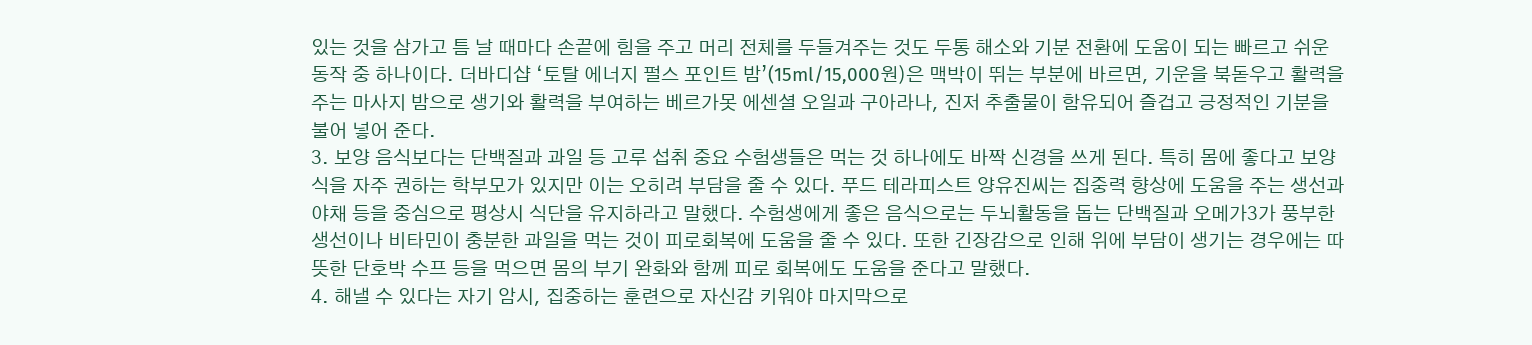있는 것을 삼가고 틈 날 때마다 손끝에 힘을 주고 머리 전체를 두들겨주는 것도 두통 해소와 기분 전환에 도움이 되는 빠르고 쉬운 동작 중 하나이다. 더바디샵 ‘토탈 에너지 펄스 포인트 밤’(15ml/15,000원)은 맥박이 뛰는 부분에 바르면, 기운을 북돋우고 활력을 주는 마사지 밤으로 생기와 활력을 부여하는 베르가못 에센셜 오일과 구아라나, 진저 추출물이 함유되어 즐겁고 긍정적인 기분을 불어 넣어 준다.
3. 보양 음식보다는 단백질과 과일 등 고루 섭취 중요 수험생들은 먹는 것 하나에도 바짝 신경을 쓰게 된다. 특히 몸에 좋다고 보양식을 자주 권하는 학부모가 있지만 이는 오히려 부담을 줄 수 있다. 푸드 테라피스트 양유진씨는 집중력 향상에 도움을 주는 생선과 야채 등을 중심으로 평상시 식단을 유지하라고 말했다. 수험생에게 좋은 음식으로는 두뇌활동을 돕는 단백질과 오메가3가 풍부한 생선이나 비타민이 충분한 과일을 먹는 것이 피로회복에 도움을 줄 수 있다. 또한 긴장감으로 인해 위에 부담이 생기는 경우에는 따뜻한 단호박 수프 등을 먹으면 몸의 부기 완화와 함께 피로 회복에도 도움을 준다고 말했다.
4. 해낼 수 있다는 자기 암시, 집중하는 훈련으로 자신감 키워야 마지막으로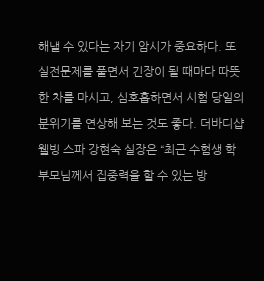해낼 수 있다는 자기 암시가 중요하다. 또 실전문제를 풀면서 긴장이 될 때마다 따뜻한 차를 마시고, 심호흡하면서 시험 당일의 분위기를 연상해 보는 것도 좋다. 더바디샵 웰빙 스파 강현숙 실장은 “최근 수험생 학부모님께서 집중력을 할 수 있는 방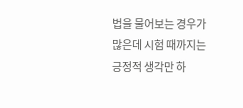법을 물어보는 경우가 많은데 시험 때까지는 긍정적 생각만 하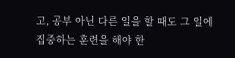고, 공부 아닌 다른 일을 할 때도 그 일에 집중하는 훈련을 해야 한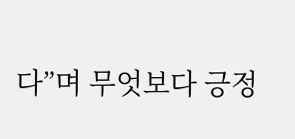다”며 무엇보다 긍정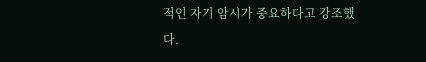적인 자기 암시가 중요하다고 강조했다.